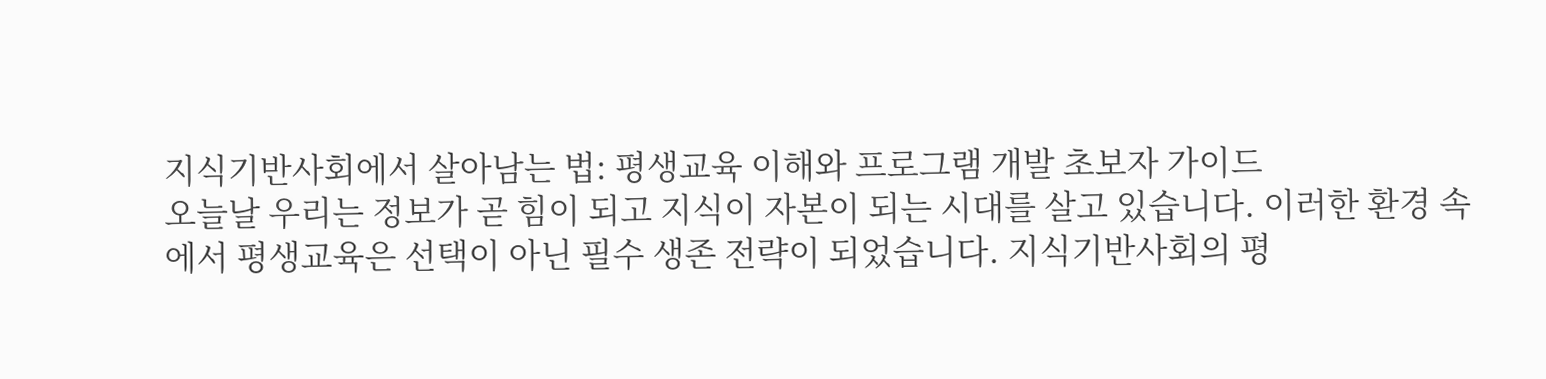지식기반사회에서 살아남는 법: 평생교육 이해와 프로그램 개발 초보자 가이드
오늘날 우리는 정보가 곧 힘이 되고 지식이 자본이 되는 시대를 살고 있습니다. 이러한 환경 속에서 평생교육은 선택이 아닌 필수 생존 전략이 되었습니다. 지식기반사회의 평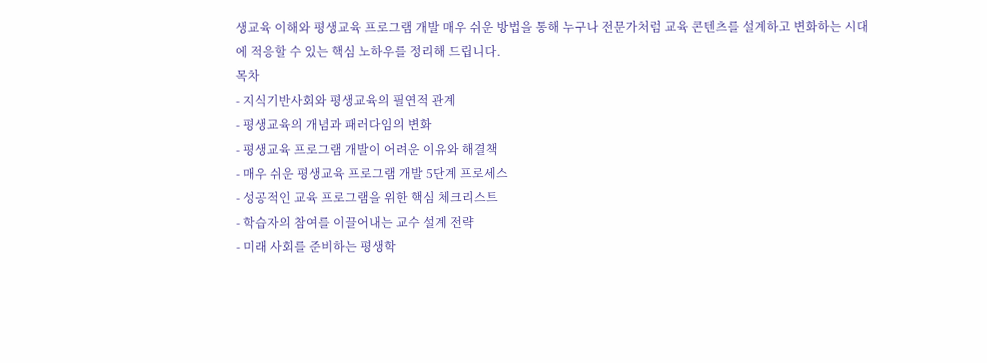생교육 이해와 평생교육 프로그램 개발 매우 쉬운 방법을 통해 누구나 전문가처럼 교육 콘텐츠를 설계하고 변화하는 시대에 적응할 수 있는 핵심 노하우를 정리해 드립니다.
목차
- 지식기반사회와 평생교육의 필연적 관계
- 평생교육의 개념과 패러다임의 변화
- 평생교육 프로그램 개발이 어려운 이유와 해결책
- 매우 쉬운 평생교육 프로그램 개발 5단계 프로세스
- 성공적인 교육 프로그램을 위한 핵심 체크리스트
- 학습자의 참여를 이끌어내는 교수 설계 전략
- 미래 사회를 준비하는 평생학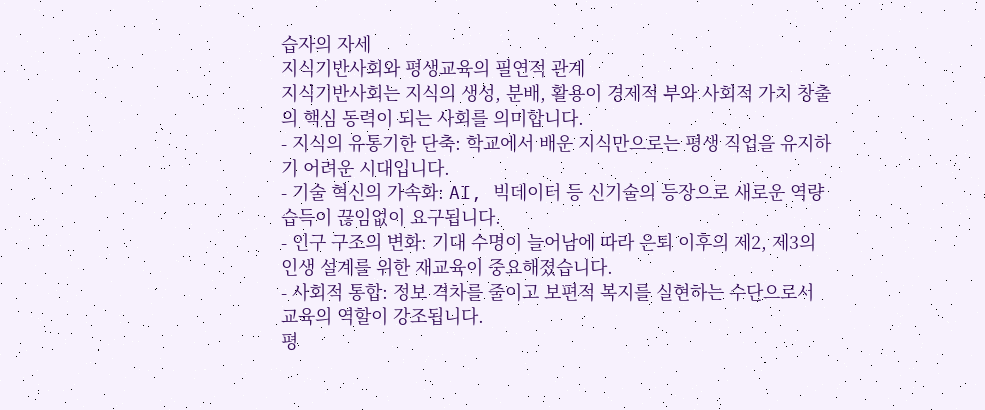습자의 자세
지식기반사회와 평생교육의 필연적 관계
지식기반사회는 지식의 생성, 분배, 활용이 경제적 부와 사회적 가치 창출의 핵심 동력이 되는 사회를 의미합니다.
- 지식의 유통기한 단축: 학교에서 배운 지식만으로는 평생 직업을 유지하기 어려운 시대입니다.
- 기술 혁신의 가속화: AI, 빅데이터 등 신기술의 등장으로 새로운 역량 습득이 끊임없이 요구됩니다.
- 인구 구조의 변화: 기대 수명이 늘어남에 따라 은퇴 이후의 제2, 제3의 인생 설계를 위한 재교육이 중요해졌습니다.
- 사회적 통합: 정보 격차를 줄이고 보편적 복지를 실현하는 수단으로서 교육의 역할이 강조됩니다.
평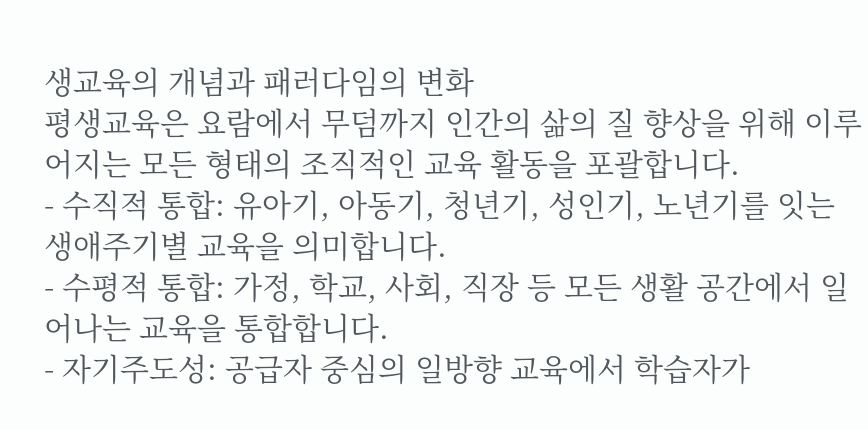생교육의 개념과 패러다임의 변화
평생교육은 요람에서 무덤까지 인간의 삶의 질 향상을 위해 이루어지는 모든 형태의 조직적인 교육 활동을 포괄합니다.
- 수직적 통합: 유아기, 아동기, 청년기, 성인기, 노년기를 잇는 생애주기별 교육을 의미합니다.
- 수평적 통합: 가정, 학교, 사회, 직장 등 모든 생활 공간에서 일어나는 교육을 통합합니다.
- 자기주도성: 공급자 중심의 일방향 교육에서 학습자가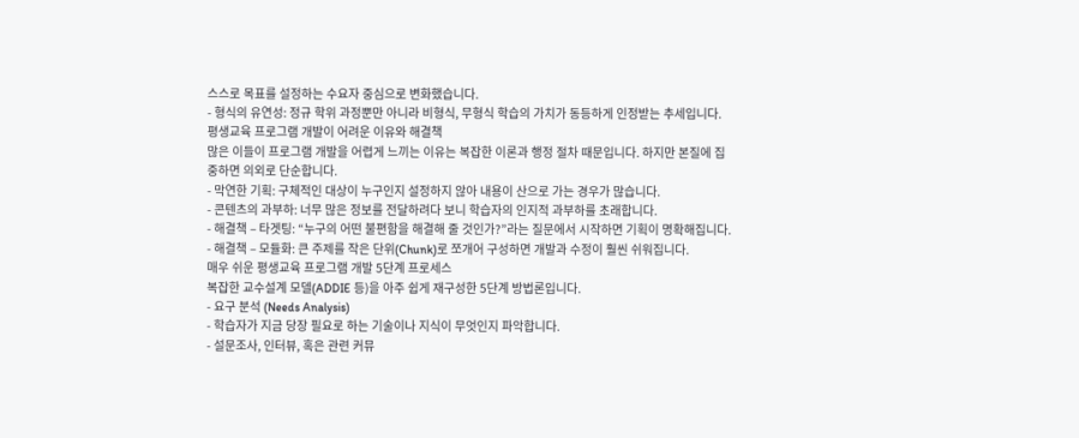스스로 목표를 설정하는 수요자 중심으로 변화했습니다.
- 형식의 유연성: 정규 학위 과정뿐만 아니라 비형식, 무형식 학습의 가치가 동등하게 인정받는 추세입니다.
평생교육 프로그램 개발이 어려운 이유와 해결책
많은 이들이 프로그램 개발을 어렵게 느끼는 이유는 복잡한 이론과 행정 절차 때문입니다. 하지만 본질에 집중하면 의외로 단순합니다.
- 막연한 기획: 구체적인 대상이 누구인지 설정하지 않아 내용이 산으로 가는 경우가 많습니다.
- 콘텐츠의 과부하: 너무 많은 정보를 전달하려다 보니 학습자의 인지적 과부하를 초래합니다.
- 해결책 – 타겟팅: “누구의 어떤 불편함을 해결해 줄 것인가?”라는 질문에서 시작하면 기획이 명확해집니다.
- 해결책 – 모듈화: 큰 주제를 작은 단위(Chunk)로 쪼개어 구성하면 개발과 수정이 훨씬 쉬워집니다.
매우 쉬운 평생교육 프로그램 개발 5단계 프로세스
복잡한 교수설계 모델(ADDIE 등)을 아주 쉽게 재구성한 5단계 방법론입니다.
- 요구 분석 (Needs Analysis)
- 학습자가 지금 당장 필요로 하는 기술이나 지식이 무엇인지 파악합니다.
- 설문조사, 인터뷰, 혹은 관련 커뮤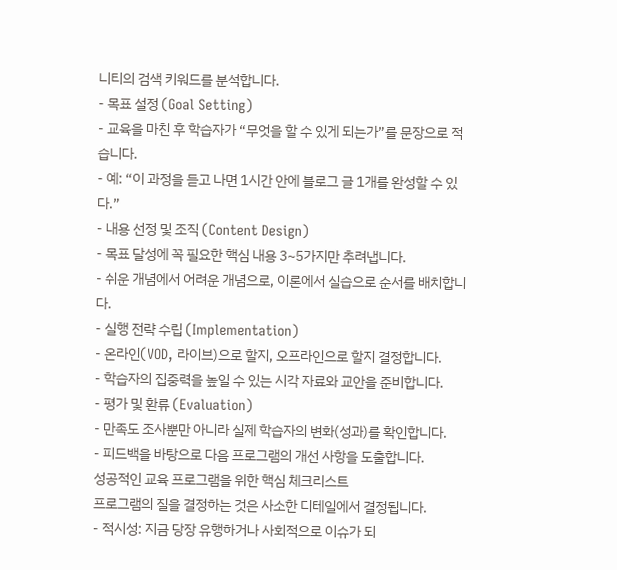니티의 검색 키워드를 분석합니다.
- 목표 설정 (Goal Setting)
- 교육을 마친 후 학습자가 “무엇을 할 수 있게 되는가”를 문장으로 적습니다.
- 예: “이 과정을 듣고 나면 1시간 안에 블로그 글 1개를 완성할 수 있다.”
- 내용 선정 및 조직 (Content Design)
- 목표 달성에 꼭 필요한 핵심 내용 3~5가지만 추려냅니다.
- 쉬운 개념에서 어려운 개념으로, 이론에서 실습으로 순서를 배치합니다.
- 실행 전략 수립 (Implementation)
- 온라인(VOD, 라이브)으로 할지, 오프라인으로 할지 결정합니다.
- 학습자의 집중력을 높일 수 있는 시각 자료와 교안을 준비합니다.
- 평가 및 환류 (Evaluation)
- 만족도 조사뿐만 아니라 실제 학습자의 변화(성과)를 확인합니다.
- 피드백을 바탕으로 다음 프로그램의 개선 사항을 도출합니다.
성공적인 교육 프로그램을 위한 핵심 체크리스트
프로그램의 질을 결정하는 것은 사소한 디테일에서 결정됩니다.
- 적시성: 지금 당장 유행하거나 사회적으로 이슈가 되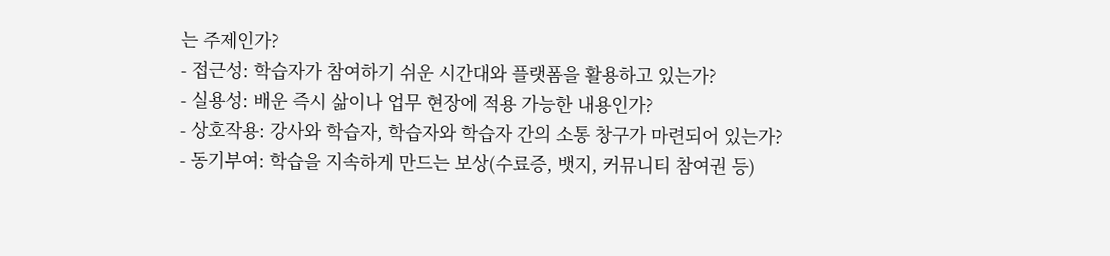는 주제인가?
- 접근성: 학습자가 참여하기 쉬운 시간대와 플랫폼을 활용하고 있는가?
- 실용성: 배운 즉시 삶이나 업무 현장에 적용 가능한 내용인가?
- 상호작용: 강사와 학습자, 학습자와 학습자 간의 소통 창구가 마련되어 있는가?
- 동기부여: 학습을 지속하게 만드는 보상(수료증, 뱃지, 커뮤니티 참여권 등)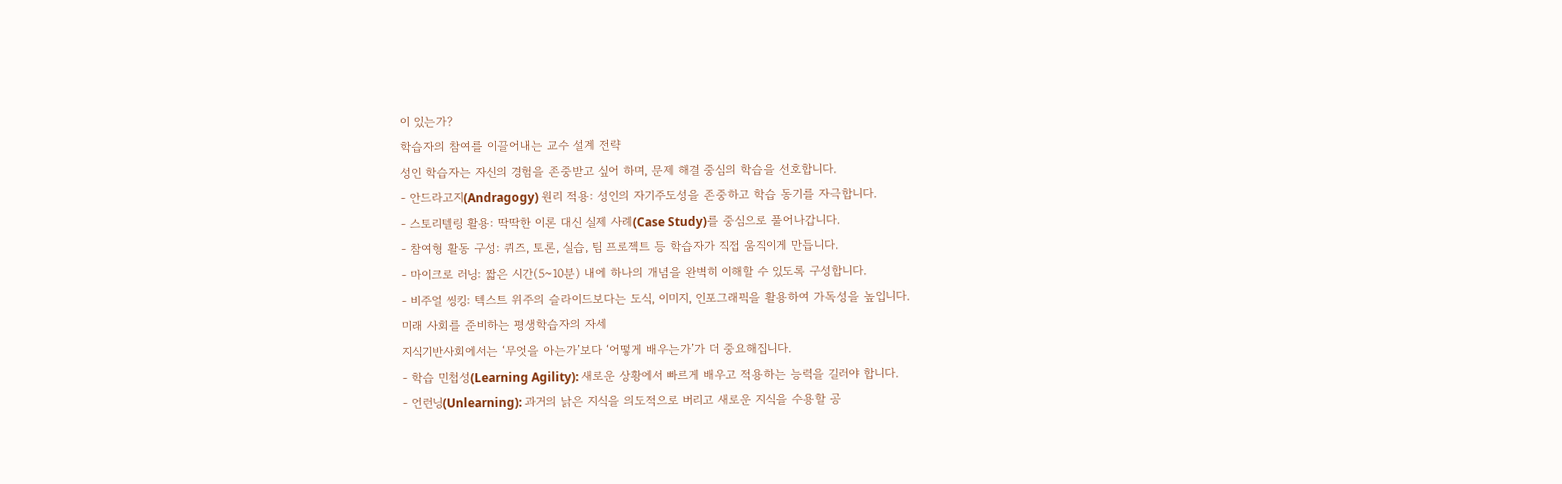이 있는가?
학습자의 참여를 이끌어내는 교수 설계 전략
성인 학습자는 자신의 경험을 존중받고 싶어 하며, 문제 해결 중심의 학습을 선호합니다.
- 안드라고지(Andragogy) 원리 적용: 성인의 자기주도성을 존중하고 학습 동기를 자극합니다.
- 스토리텔링 활용: 딱딱한 이론 대신 실제 사례(Case Study)를 중심으로 풀어나갑니다.
- 참여형 활동 구성: 퀴즈, 토론, 실습, 팀 프로젝트 등 학습자가 직접 움직이게 만듭니다.
- 마이크로 러닝: 짧은 시간(5~10분) 내에 하나의 개념을 완벽히 이해할 수 있도록 구성합니다.
- 비주얼 씽킹: 텍스트 위주의 슬라이드보다는 도식, 이미지, 인포그래픽을 활용하여 가독성을 높입니다.
미래 사회를 준비하는 평생학습자의 자세
지식기반사회에서는 ‘무엇을 아는가’보다 ‘어떻게 배우는가’가 더 중요해집니다.
- 학습 민첩성(Learning Agility): 새로운 상황에서 빠르게 배우고 적용하는 능력을 길러야 합니다.
- 언런닝(Unlearning): 과거의 낡은 지식을 의도적으로 버리고 새로운 지식을 수용할 공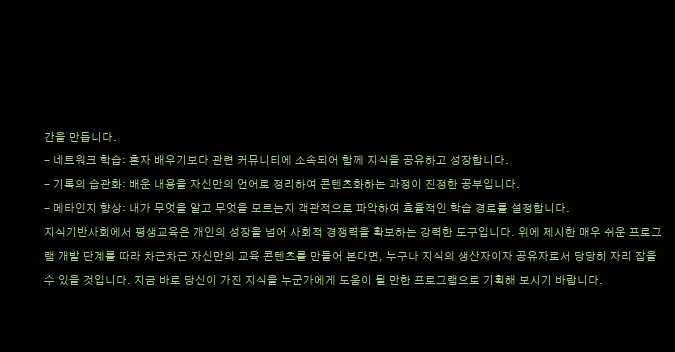간을 만듭니다.
- 네트워크 학습: 혼자 배우기보다 관련 커뮤니티에 소속되어 함께 지식을 공유하고 성장합니다.
- 기록의 습관화: 배운 내용을 자신만의 언어로 정리하여 콘텐츠화하는 과정이 진정한 공부입니다.
- 메타인지 향상: 내가 무엇을 알고 무엇을 모르는지 객관적으로 파악하여 효율적인 학습 경로를 설정합니다.
지식기반사회에서 평생교육은 개인의 성장을 넘어 사회적 경쟁력을 확보하는 강력한 도구입니다. 위에 제시한 매우 쉬운 프로그램 개발 단계를 따라 차근차근 자신만의 교육 콘텐츠를 만들어 본다면, 누구나 지식의 생산자이자 공유자로서 당당히 자리 잡을 수 있을 것입니다. 지금 바로 당신이 가진 지식을 누군가에게 도움이 될 만한 프로그램으로 기획해 보시기 바랍니다.